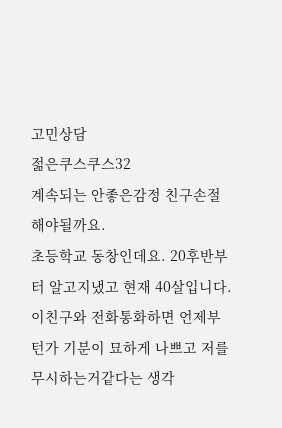고민상담
젊은쿠스쿠스32
계속되는 안좋은감정 친구손절해야될까요.
초등학교 동창인데요. 20후반부터 알고지냈고 현재 40살입니다.
이친구와 전화통화하면 언제부턴가 기분이 묘하게 나쁘고 저를 무시하는거같다는 생각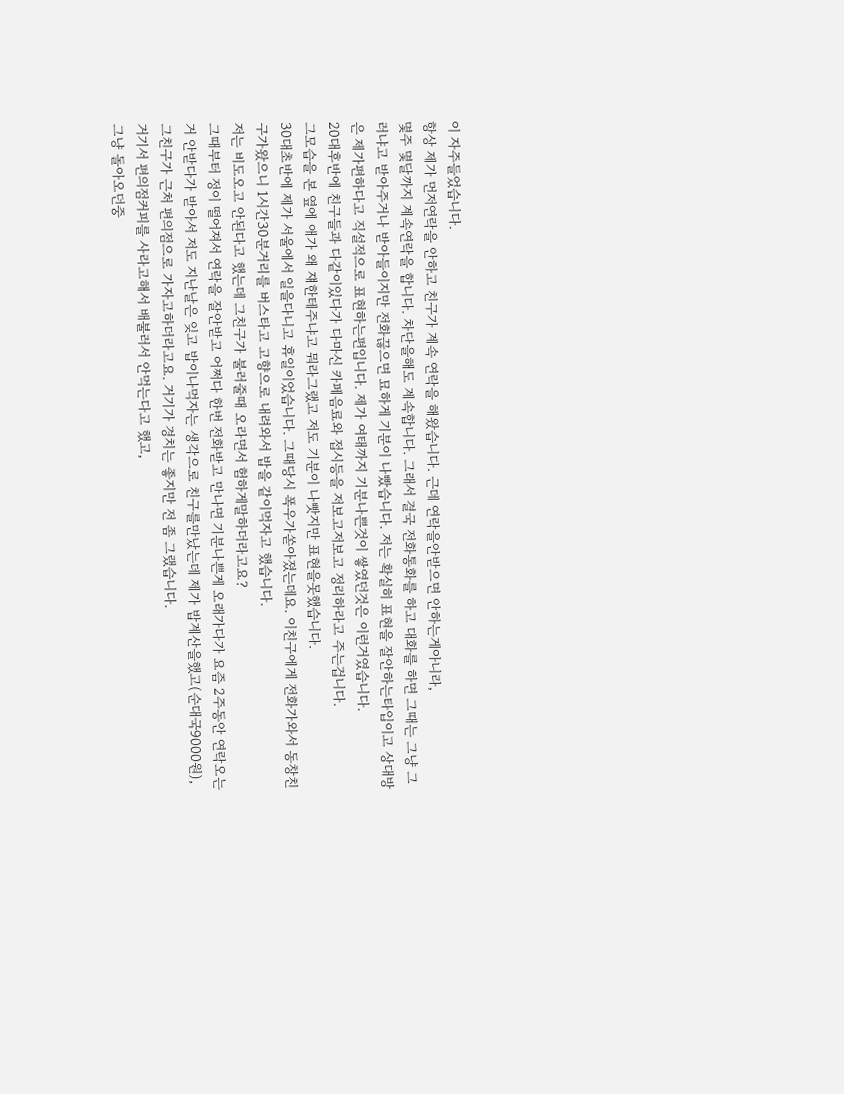이 자주들었습니다.
항상 제가 먼저연락을 안하고 친구가 계속 연락을 해왔습니다. 근데 연락을안받으면 안하는게아니라,
몇주 몇달까지 계속연락을 합니다. 차단을해도 계속합니다. 그래서 결국 전화통화를 하고 대화를 하면 그때는 그냥 그러냐고 받아주거나 받아들이지만 전화끊으면 묘하게 기분이 나빴습니다. 저는 확실히 표현을 잘안하는타입이고 상대방은 제가편하다고 직설적으로 표현하는편입니다. 제가 여태까지 기분나쁜것이 쌓였던것은 이런거였습니다.
20대후반에 친구들과 다같이있다가 다마신 카페음료와 접시등을 저보고저보고 정리하라고 주는겁니다.
그모습을 본 옆에 애가 왜 쟤한테주냐고 뭐라그랬고 저도 기분이 나빳지만 표현을못했습니다.
30대초반에 제가 서울에서 일을다니고 휴일이었습니다. 그때당시 폭우가쏟아졌는데요. 이친구에게 전화가와서 동창친구가왔으니 1시간30분거리를 버스타고 고향으로 내려와서 밥을 같이먹자고 했습니다.
저는 비도오고 안된다고 했는데 그친구가 불러줄때 오라면서 험하게말하더라고요?
그때부터 정이 떨어져서 연락을 잘안받고 어쩌다 한번 전화받고 만나면 기분나쁜게 오래가다가 요즘 2주동안 연락오는거 안받다가 받아서 저도 지난날은 잊고 밥이나먹자는 생각으로 친구를만났는데 제가 밥계산을했고(순대국9000원), 그친구가 근처 편의점으로 가자고하더라고요. 거기가 경치는 좋지만 전 좀 그랬습니다.
거기서 편의점커피를 사라고해서 배불러서 안먹는다고 했고,
그냥 돌아오던중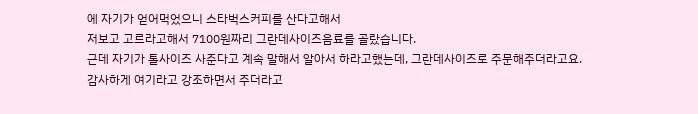에 자기가 얻어먹었으니 스타벅스커피를 산다고해서
저보고 고르라고해서 7100원짜리 그란데사이즈음료를 골랐습니다.
근데 자기가 톨사이즈 사준다고 계속 말해서 알아서 하라고했는데, 그란데사이즈로 주문해주더라고요.
감사하게 여기라고 강조하면서 주더라고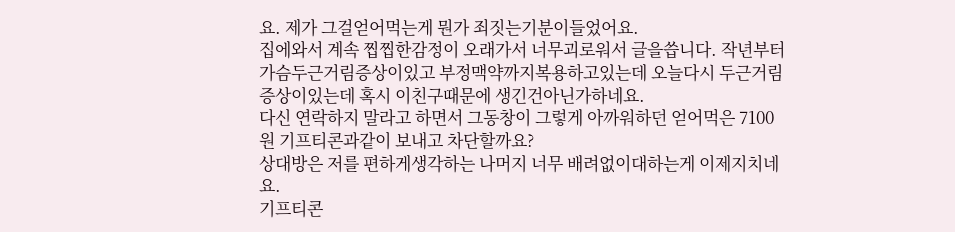요. 제가 그걸얻어먹는게 뭔가 죄짓는기분이들었어요.
집에와서 계속 찝찝한감정이 오래가서 너무괴로워서 글을씁니다. 작년부터 가슴두근거림증상이있고 부정맥약까지복용하고있는데 오늘다시 두근거림증상이있는데 혹시 이친구때문에 생긴건아닌가하네요.
다신 연락하지 말라고 하면서 그동창이 그렇게 아까워하던 얻어먹은 7100원 기프티콘과같이 보내고 차단할까요?
상대방은 저를 편하게생각하는 나머지 너무 배려없이대하는게 이제지치네요.
기프티콘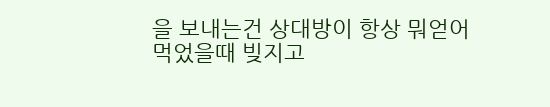을 보내는건 상대방이 항상 뭐얻어먹었을때 빚지고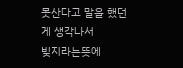못산다고 말을 했던게 생각나서
빚지라는뜻에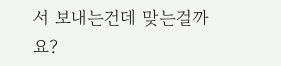서 보내는건데 맞는걸까요?